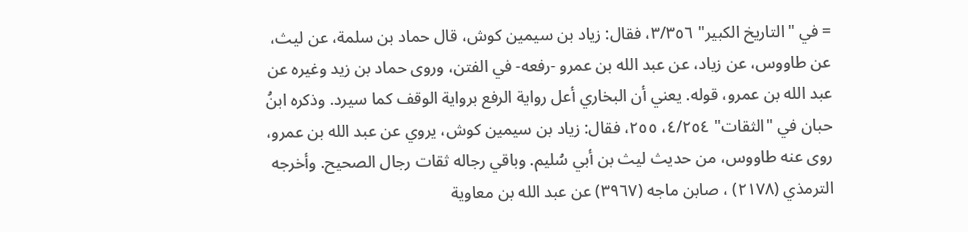= في "التاريخ الكبير" ٣/٣٥٦، فقال: زياد بن سيمين كوش، قال حماد بن سلمة، عن ليث، عن طاووس، عن زياد، عن عبد الله بن عمرو -رفعه- في الفتن، وروى حماد بن زيد وغيره عن عبد الله بن عمرو، قوله. يعني أن البخاري أعل رواية الرفع برواية الوقف كما سيرد. وذكره ابنُ حبان في "الثقات" ٤/٢٥٤، ٢٥٥، فقال: زياد بن سيمين كوش، يروي عن عبد الله بن عمرو، روى عنه طاووس، من حديث ليث بن أبي سُليم. وباقي رجاله ثقات رجال الصحيح. وأخرجه الترمذي (٢١٧٨) ، صابن ماجه (٣٩٦٧) عن عبد الله بن معاوية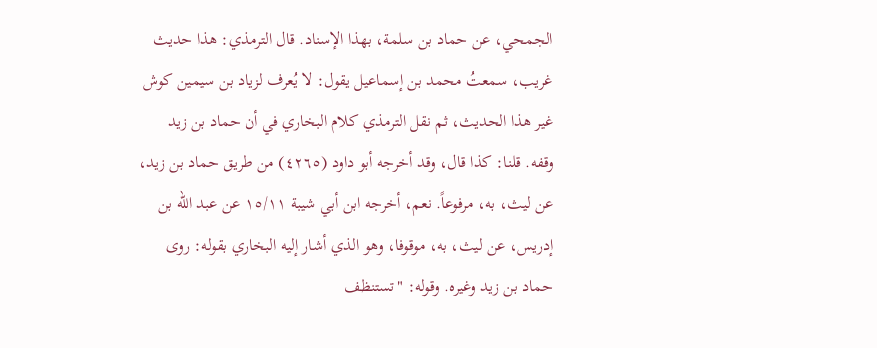الجمحي، عن حماد بن سلمة، بهذا الإسناد. قال الترمذي: هذا حديث غريب، سمعتُ محمد بن إسماعيل يقول: لا يُعرف لزياد بن سيمين كوش غير هذا الحديث، ثم نقل الترمذي كلام البخاري في أن حماد بن زيد وقفه. قلنا: كذا قال، وقد أخرجه أبو داود (٤٢٦٥) من طريق حماد بن زيد، عن ليث، به، مرفوعاً. نعم، أخرجه ابن أبي شيبة ١٥/١١ عن عبد الله بن إدريس، عن ليث، به، موقوفا، وهو الذي أشار إليه البخاري بقوله: روى حماد بن زيد وغيره. وقوله: "تستنظف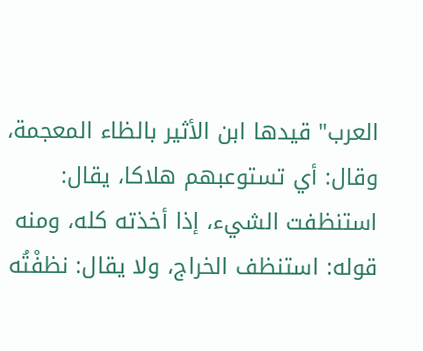العرب" قيدها ابن الأثير بالظاء المعجمة، وقال: أي تستوعبهم هلاكا، يقال: استنظفت الشيء، إذا أخذته كله، ومنه قوله: استنظف الخراج، ولا يقال: نظفْتُه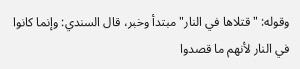وقوله: "قتلاها في النار" مبتدأ وخبر، قال السندي: وإنما كانوا في النار لأنهم ما قصدوا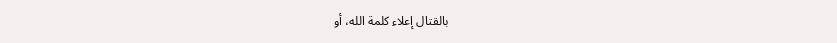بالقتال إعلاء كلمة الله، أو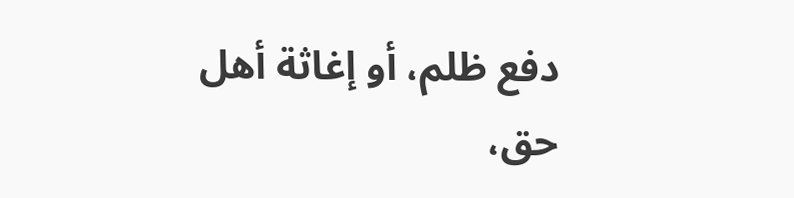دفع ظلم، أو إغاثة أهل حق،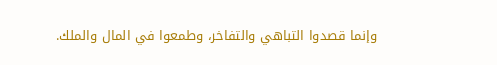وإنما قصدوا التباهي والتفاخر، وطمعوا في المال والملك.